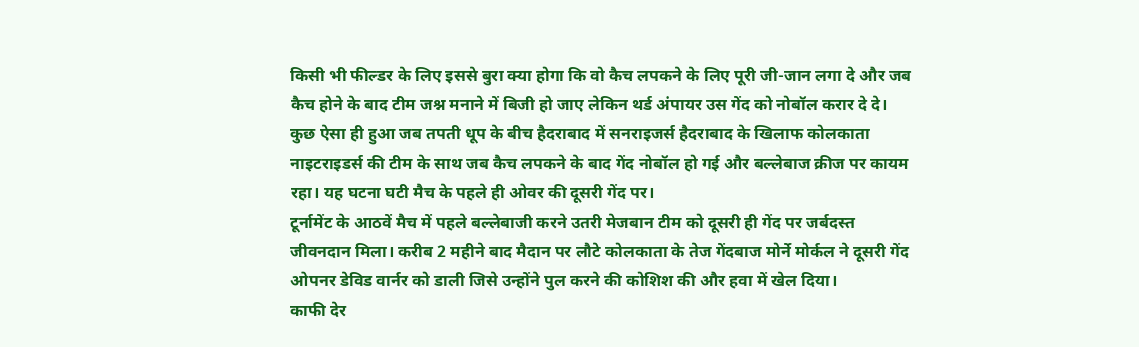किसी भी फील्डर के लिए इससे बुरा क्या होगा कि वो कैच लपकने के लिए पूरी जी-जान लगा दे और जब कैच होने के बाद टीम जश्न मनाने में बिजी हो जाए लेकिन थर्ड अंपायर उस गेंद को नोबॉल करार दे दे।
कुछ ऐसा ही हुआ जब तपती धूप के बीच हैदराबाद में सनराइजर्स हैदराबाद के खिलाफ कोलकाता नाइटराइडर्स की टीम के साथ जब कैच लपकने के बाद गेंद नोबॉल हो गई और बल्लेबाज क्रीज पर कायम रहा। यह घटना घटी मैच के पहले ही ओवर की दूसरी गेंद पर।
टूर्नामेंट के आठवें मैच में पहले बल्लेबाजी करने उतरी मेजबान टीम को दूसरी ही गेंद पर जर्बदस्त जीवनदान मिला। करीब 2 महीने बाद मैदान पर लौटे कोलकाता के तेज गेंदबाज मोर्ने मोर्कल ने दूसरी गेंद ओपनर डेविड वार्नर को डाली जिसे उन्होंने पुल करने की कोशिश की और हवा में खेल दिया।
काफी देर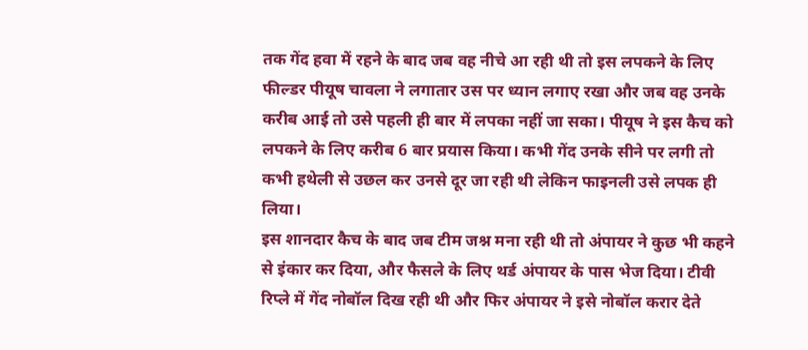तक गेंद हवा में रहने के बाद जब वह नीचे आ रही थी तो इस लपकने के लिए फील्डर पीयूष चावला ने लगातार उस पर ध्यान लगाए रखा और जब वह उनके करीब आई तो उसे पहली ही बार में लपका नहीं जा सका। पीयूष ने इस कैच को लपकने के लिए करीब 6 बार प्रयास किया। कभी गेंद उनके सीने पर लगी तो कभी हथेली से उछल कर उनसे दूर जा रही थी लेकिन फाइनली उसे लपक ही लिया।
इस शानदार कैच के बाद जब टीम जश्न मना रही थी तो अंपायर ने कुछ भी कहने से इंकार कर दिया, और फैसले के लिए थर्ड अंपायर के पास भेज दिया। टीवी रिप्ले में गेंद नोबॉल दिख रही थी और फिर अंपायर ने इसे नोबॉल करार देते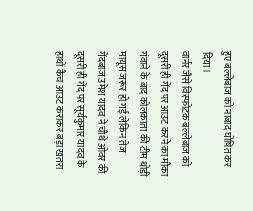हुए बल्लेबाज को नाबाद घोषित कर दिया।
वार्नर जैसे विस्फोटक बल्लेबाज को दूसरी ही गेंद पर आउट करने का मौका गंवाने के बाद कोलकाता की टीम थोड़ी मायूस जरूर हो गई लेकिन तेज गेंदबाज उमेश यादव ने चौथे ओवर की दूसरी ही गेंद पर सूर्यकुमार यादव के हाथों कैच आउट कराकर बड़ा खतरा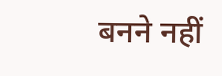बनने नहीं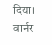दिया। वार्नर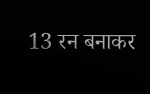13 रन बनाकर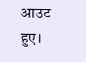आउट हुए।